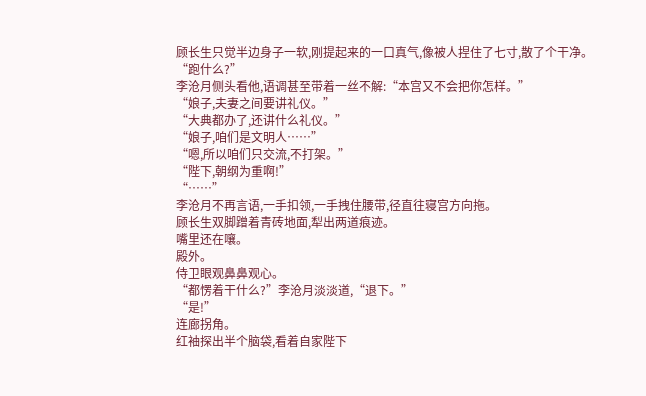顾长生只觉半边身子一软,刚提起来的一口真气,像被人捏住了七寸,散了个干净。
“跑什么?”
李沧月侧头看他,语调甚至带着一丝不解:“本宫又不会把你怎样。”
“娘子,夫妻之间要讲礼仪。”
“大典都办了,还讲什么礼仪。”
“娘子,咱们是文明人……”
“嗯,所以咱们只交流,不打架。”
“陛下,朝纲为重啊!”
“……”
李沧月不再言语,一手扣领,一手拽住腰带,径直往寝宫方向拖。
顾长生双脚蹭着青砖地面,犁出两道痕迹。
嘴里还在嚷。
殿外。
侍卫眼观鼻鼻观心。
“都愣着干什么?”李沧月淡淡道,“退下。”
“是!”
连廊拐角。
红袖探出半个脑袋,看着自家陛下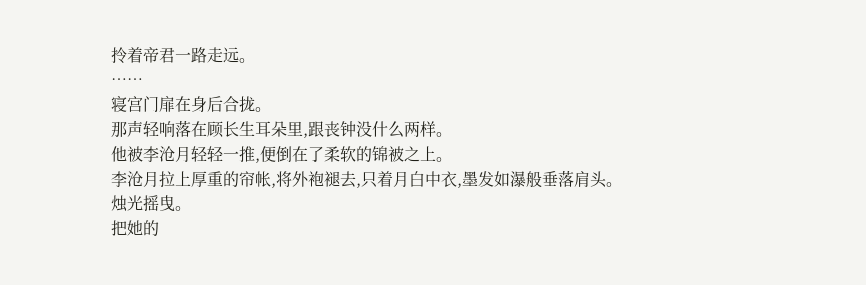拎着帝君一路走远。
……
寝宫门扉在身后合拢。
那声轻响落在顾长生耳朵里,跟丧钟没什么两样。
他被李沧月轻轻一推,便倒在了柔软的锦被之上。
李沧月拉上厚重的帘帐,将外袍褪去,只着月白中衣,墨发如瀑般垂落肩头。
烛光摇曳。
把她的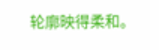轮廓映得柔和。